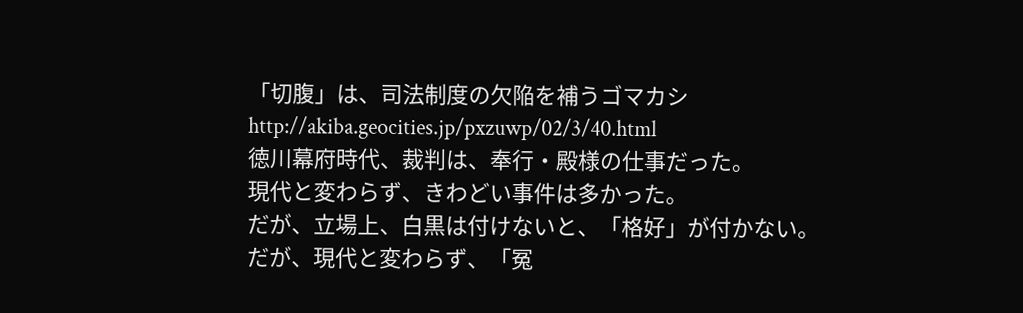「切腹」は、司法制度の欠陥を補うゴマカシ
http://akiba.geocities.jp/pxzuwp/02/3/40.html
徳川幕府時代、裁判は、奉行・殿様の仕事だった。
現代と変わらず、きわどい事件は多かった。
だが、立場上、白黒は付けないと、「格好」が付かない。
だが、現代と変わらず、「冤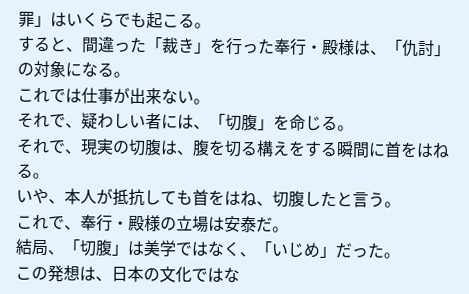罪」はいくらでも起こる。
すると、間違った「裁き」を行った奉行・殿様は、「仇討」の対象になる。
これでは仕事が出来ない。
それで、疑わしい者には、「切腹」を命じる。
それで、現実の切腹は、腹を切る構えをする瞬間に首をはねる。
いや、本人が抵抗しても首をはね、切腹したと言う。
これで、奉行・殿様の立場は安泰だ。
結局、「切腹」は美学ではなく、「いじめ」だった。
この発想は、日本の文化ではな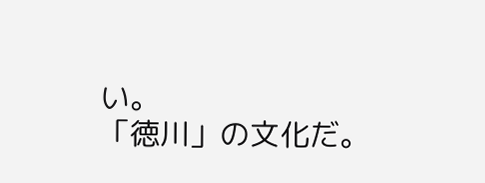い。
「徳川」の文化だ。